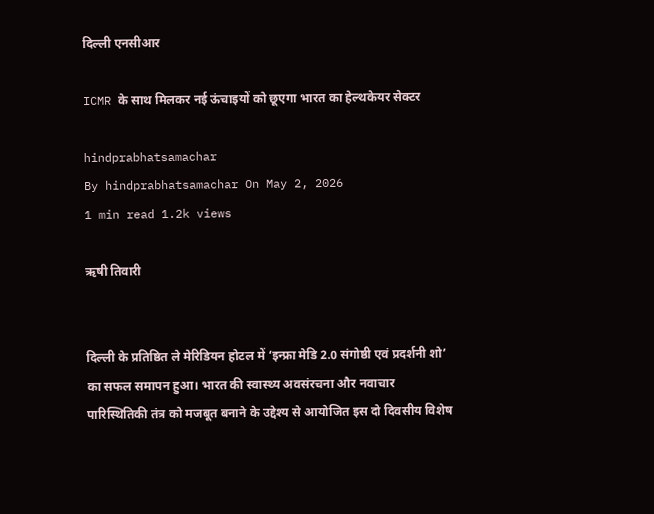दिल्ली एनसीआर

ICMR के साथ मिलकर नई ऊंचाइयों को छूएगा भारत का हेल्थकेयर सेक्टर

hindprabhatsamachar
By hindprabhatsamachar On May 2, 2026
1 min read 1.2k views

ऋषी तिवारी


दिल्ली के प्रतिष्ठित ले मेरिडियन होटल में ‘इन्फ्रा मेडि 2.0 संगोष्ठी एवं प्रदर्शनी शो’ का सफल समापन हुआ। भारत की स्वास्थ्य अवसंरचना और नवाचार पारिस्थितिकी तंत्र को मजबूत बनाने के उद्देश्य से आयोजित इस दो दिवसीय विशेष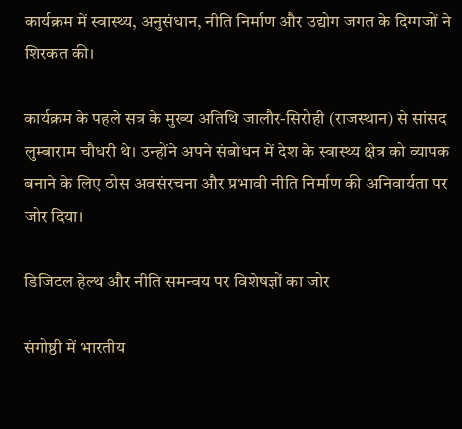कार्यक्रम में स्वास्थ्य, अनुसंधान, नीति निर्माण और उद्योग जगत के दिग्गजों ने शिरकत की।

कार्यक्रम के पहले सत्र के मुख्य अतिथि जालौर-सिरोही (राजस्थान) से सांसद लुम्बाराम चौधरी थे। उन्होंने अपने संबोधन में देश के स्वास्थ्य क्षेत्र को व्यापक बनाने के लिए ठोस अवसंरचना और प्रभावी नीति निर्माण की अनिवार्यता पर जोर दिया।

डिजिटल हेल्थ और नीति समन्वय पर विशेषज्ञों का जोर

संगोष्ठी में भारतीय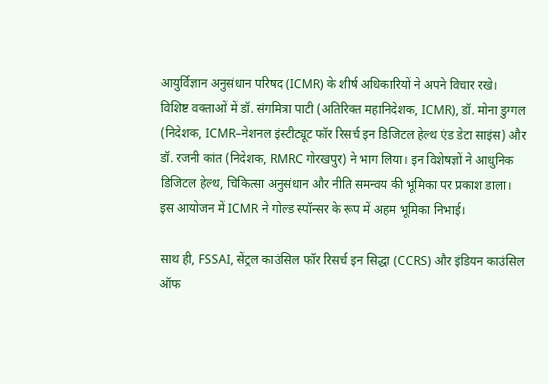आयुर्विज्ञान अनुसंधान परिषद (ICMR) के शीर्ष अधिकारियों ने अपने विचार रखे। विशिष्ट वक्ताओं में डॉ. संगमित्रा पाटी (अतिरिक्त महानिदेशक, ICMR), डॉ. मोना डुग्गल (निदेशक, ICMR–नेशनल इंस्टीट्यूट फॉर रिसर्च इन डिजिटल हेल्थ एंड डेटा साइंस) और डॉ. रजनी कांत (निदेशक, RMRC गोरखपुर) ने भाग लिया। इन विशेषज्ञों ने आधुनिक डिजिटल हेल्थ, चिकित्सा अनुसंधान और नीति समन्वय की भूमिका पर प्रकाश डाला। इस आयोजन में ICMR ने गोल्ड स्पॉन्सर के रूप में अहम भूमिका निभाई।

साथ ही, FSSAI, सेंट्रल काउंसिल फॉर रिसर्च इन सिद्धा (CCRS) और इंडियन काउंसिल ऑफ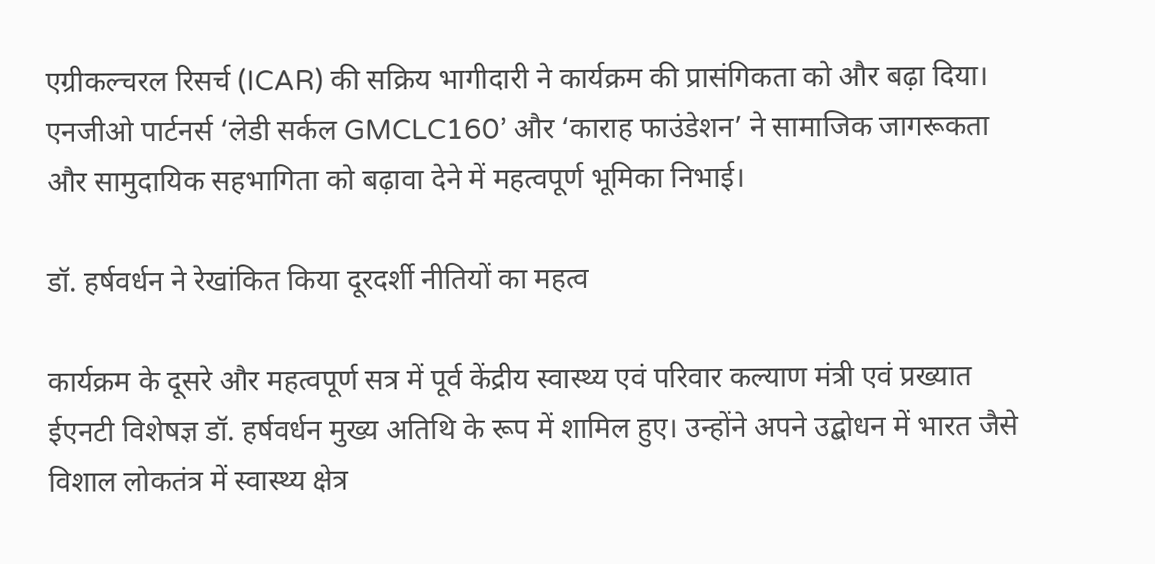एग्रीकल्चरल रिसर्च (ICAR) की सक्रिय भागीदारी ने कार्यक्रम की प्रासंगिकता को और बढ़ा दिया। एनजीओ पार्टनर्स ‘लेडी सर्कल GMCLC160’ और ‘काराह फाउंडेशन’ ने सामाजिक जागरूकता और सामुदायिक सहभागिता को बढ़ावा देने में महत्वपूर्ण भूमिका निभाई।

डॉ. हर्षवर्धन ने रेखांकित किया दूरदर्शी नीतियों का महत्व

कार्यक्रम के दूसरे और महत्वपूर्ण सत्र में पूर्व केंद्रीय स्वास्थ्य एवं परिवार कल्याण मंत्री एवं प्रख्यात ईएनटी विशेषज्ञ डॉ. हर्षवर्धन मुख्य अतिथि के रूप में शामिल हुए। उन्होंने अपने उद्बोधन में भारत जैसे विशाल लोकतंत्र में स्वास्थ्य क्षेत्र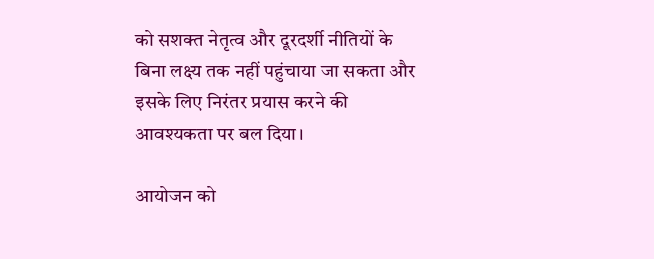को सशक्त नेतृत्व और दूरदर्शी नीतियों के बिना लक्ष्य तक नहीं पहुंचाया जा सकता और इसके लिए निरंतर प्रयास करने की आवश्यकता पर बल दिया।

आयोजन को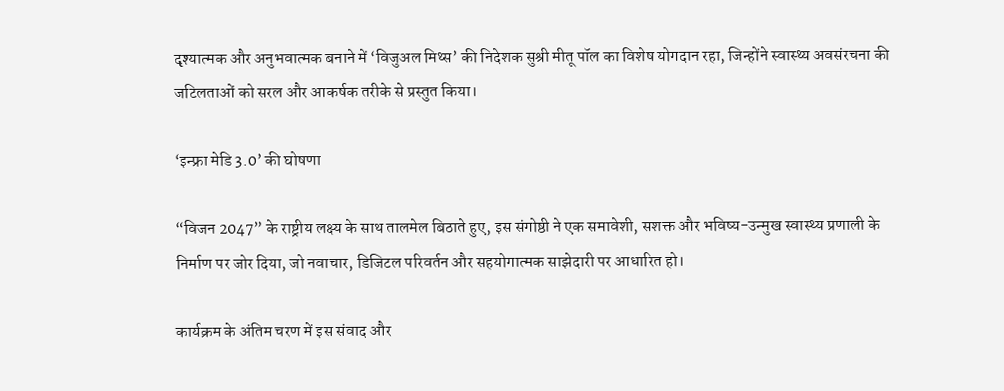दृश्यात्मक और अनुभवात्मक बनाने में ‘विजुअल मिथ्स’ की निदेशक सुश्री मीतू पॉल का विशेष योगदान रहा, जिन्होंने स्वास्थ्य अवसंरचना की जटिलताओं को सरल और आकर्षक तरीके से प्रस्तुत किया।

‘इन्फ्रा मेडि 3.0’ की घोषणा

“विजन 2047” के राष्ट्रीय लक्ष्य के साथ तालमेल बिठाते हुए, इस संगोष्ठी ने एक समावेशी, सशक्त और भविष्य-उन्मुख स्वास्थ्य प्रणाली के निर्माण पर जोर दिया, जो नवाचार, डिजिटल परिवर्तन और सहयोगात्मक साझेदारी पर आधारित हो।

कार्यक्रम के अंतिम चरण में इस संवाद और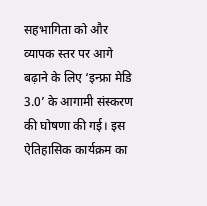सहभागिता को और व्यापक स्तर पर आगे बढ़ाने के लिए ‘इन्फ्रा मेडि 3.0’ के आगामी संस्करण की घोषणा की गई। इस ऐतिहासिक कार्यक्रम का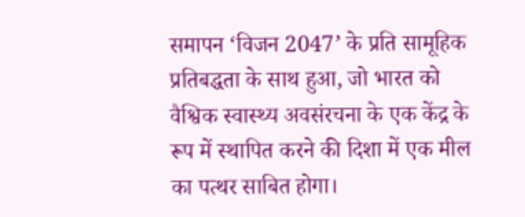समापन ‘विजन 2047’ के प्रति सामूहिक प्रतिबद्धता के साथ हुआ, जो भारत को वैश्विक स्वास्थ्य अवसंरचना के एक केंद्र के रूप में स्थापित करने की दिशा में एक मील का पत्थर साबित होगा।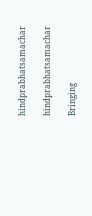hindprabhatsamachar

hindprabhatsamachar

Bringing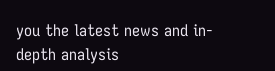you the latest news and in-depth analysis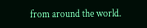from around the world.